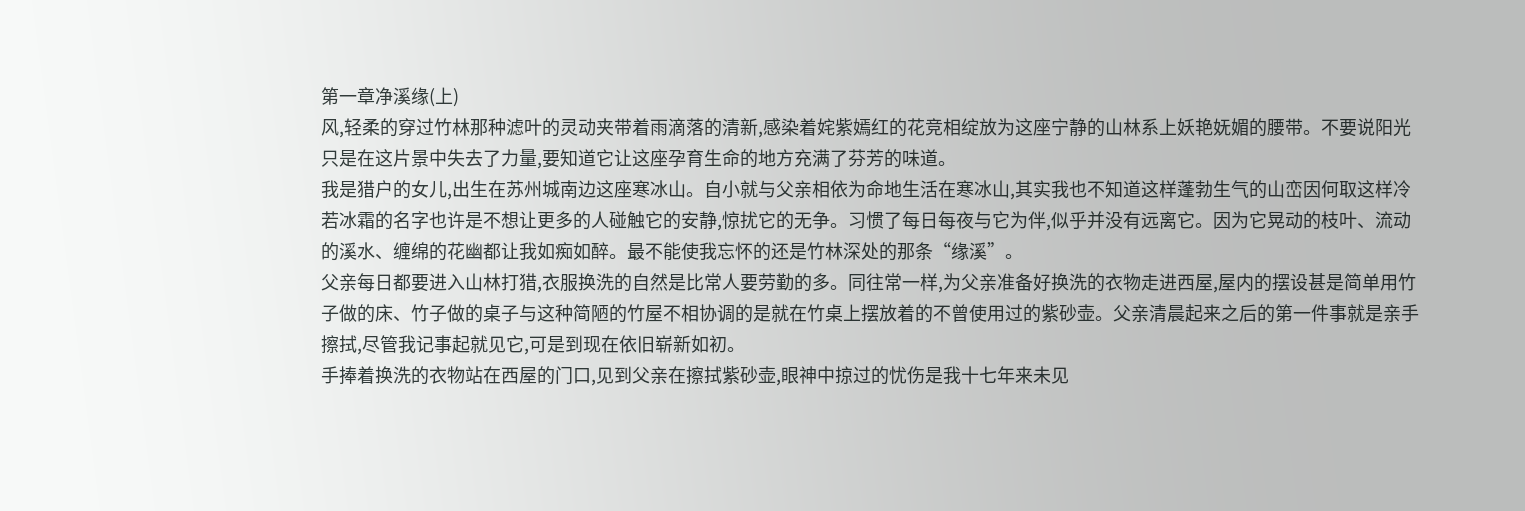第一章净溪缘(上)
风,轻柔的穿过竹林那种滤叶的灵动夹带着雨滴落的清新,感染着姹紫嫣红的花竞相绽放为这座宁静的山林系上妖艳妩媚的腰带。不要说阳光只是在这片景中失去了力量,要知道它让这座孕育生命的地方充满了芬芳的味道。
我是猎户的女儿,出生在苏州城南边这座寒冰山。自小就与父亲相依为命地生活在寒冰山,其实我也不知道这样蓬勃生气的山峦因何取这样冷若冰霜的名字也许是不想让更多的人碰触它的安静,惊扰它的无争。习惯了每日每夜与它为伴,似乎并没有远离它。因为它晃动的枝叶、流动的溪水、缠绵的花幽都让我如痴如醉。最不能使我忘怀的还是竹林深处的那条“缘溪”。
父亲每日都要进入山林打猎,衣服换洗的自然是比常人要劳勤的多。同往常一样,为父亲准备好换洗的衣物走进西屋,屋内的摆设甚是简单用竹子做的床、竹子做的桌子与这种简陋的竹屋不相协调的是就在竹桌上摆放着的不曾使用过的紫砂壶。父亲清晨起来之后的第一件事就是亲手擦拭,尽管我记事起就见它,可是到现在依旧崭新如初。
手捧着换洗的衣物站在西屋的门口,见到父亲在擦拭紫砂壶,眼神中掠过的忧伤是我十七年来未见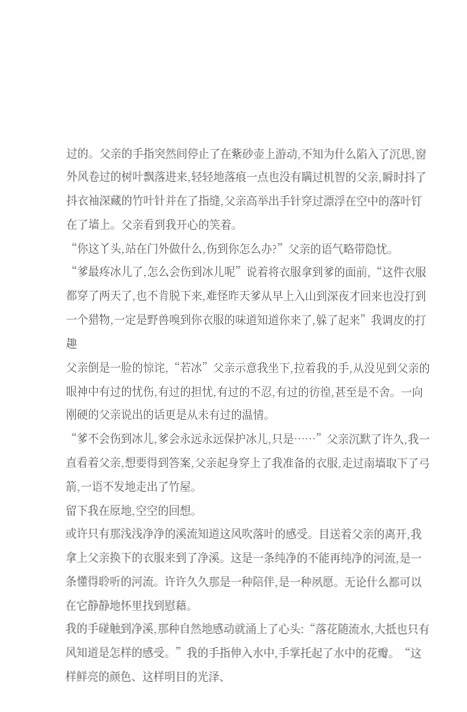过的。父亲的手指突然间停止了在紫砂壶上游动,不知为什么陷入了沉思,窗外风卷过的树叶飘落进来,轻轻地落痕一点也没有瞒过机智的父亲,瞬时抖了抖衣袖深藏的竹叶针并在了指缝,父亲高举出手针穿过漂浮在空中的落叶钉在了墙上。父亲看到我开心的笑着。
“你这丫头,站在门外做什么,伤到你怎么办?”父亲的语气略带隐忧。
“爹最疼冰儿了,怎么会伤到冰儿呢”说着将衣服拿到爹的面前,“这件衣服都穿了两天了,也不肯脱下来,难怪昨天爹从早上入山到深夜才回来也没打到一个猎物,一定是野兽嗅到你衣服的味道知道你来了,躲了起来”我调皮的打趣
父亲倒是一脸的惊诧,“若冰”父亲示意我坐下,拉着我的手,从没见到父亲的眼神中有过的忧伤,有过的担忧,有过的不忍,有过的彷徨,甚至是不舍。一向刚硬的父亲说出的话更是从未有过的温情。
“爹不会伤到冰儿,爹会永远永远保护冰儿,只是……”父亲沉默了许久,我一直看着父亲,想要得到答案,父亲起身穿上了我准备的衣服,走过南墙取下了弓箭,一语不发地走出了竹屋。
留下我在原地,空空的回想。
或许只有那浅浅净净的溪流知道这风吹落叶的感受。目送着父亲的离开,我拿上父亲换下的衣服来到了净溪。这是一条纯净的不能再纯净的河流,是一条懂得聆听的河流。许许久久那是一种陪伴,是一种夙愿。无论什么都可以在它静静地怀里找到慰藉。
我的手碰触到净溪,那种自然地感动就涌上了心头:“落花随流水,大抵也只有风知道是怎样的感受。”我的手指伸入水中,手掌托起了水中的花瓣。“这样鲜亮的颜色、这样明目的光泽、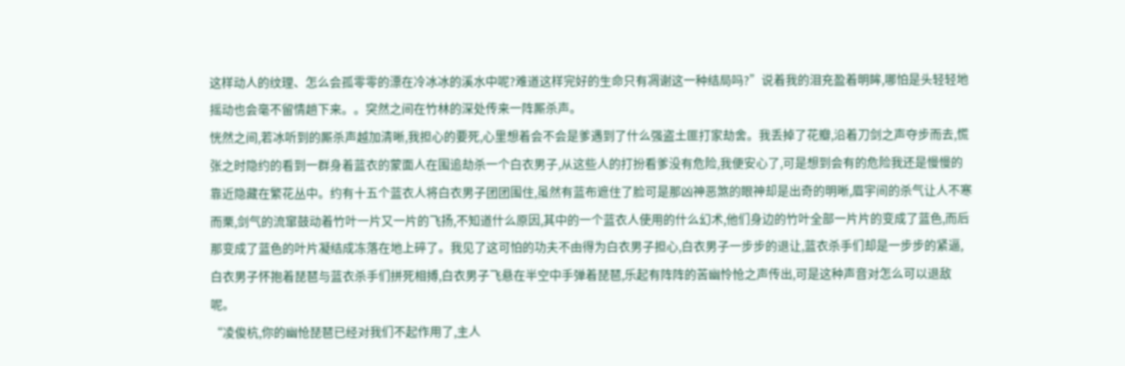这样动人的纹理、怎么会孤零零的漂在冷冰冰的溪水中呢?难道这样完好的生命只有凋谢这一种结局吗?”说着我的泪充盈着明眸,哪怕是头轻轻地摇动也会毫不留情趟下来。。突然之间在竹林的深处传来一阵厮杀声。
恍然之间,若冰听到的厮杀声越加清晰,我担心的要死,心里想着会不会是爹遇到了什么强盗土匪打家劫舍。我丢掉了花瓣,沿着刀剑之声夺步而去,慌张之时隐约的看到一群身着蓝衣的蒙面人在围追劫杀一个白衣男子,从这些人的打扮看爹没有危险,我便安心了,可是想到会有的危险我还是慢慢的靠近隐藏在繁花丛中。约有十五个蓝衣人将白衣男子团团围住,虽然有蓝布遮住了脸可是那凶神恶煞的眼神却是出奇的明晰,眉宇间的杀气让人不寒而栗,剑气的流窜鼓动着竹叶一片又一片的飞扬,不知道什么原因,其中的一个蓝衣人使用的什么幻术,他们身边的竹叶全部一片片的变成了蓝色,而后那变成了蓝色的叶片凝结成冻落在地上碎了。我见了这可怕的功夫不由得为白衣男子担心,白衣男子一步步的退让,蓝衣杀手们却是一步步的紧逼,白衣男子怀抱着琵琶与蓝衣杀手们拼死相搏,白衣男子飞悬在半空中手弹着琵琶,乐起有阵阵的苦幽怜怆之声传出,可是这种声音对怎么可以退敌呢。
“凌俊杭,你的幽怆琵琶已经对我们不起作用了,主人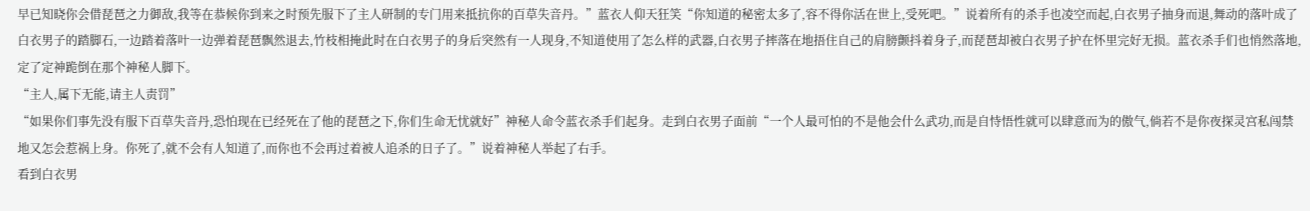早已知晓你会借琵琶之力御敌,我等在恭候你到来之时预先服下了主人研制的专门用来抵抗你的百草失音丹。”蓝衣人仰天狂笑“你知道的秘密太多了,容不得你活在世上,受死吧。”说着所有的杀手也凌空而起,白衣男子抽身而退,舞动的落叶成了白衣男子的踏脚石,一边踏着落叶一边弹着琵琶飘然退去,竹枝相掩此时在白衣男子的身后突然有一人现身,不知道使用了怎么样的武器,白衣男子摔落在地捂住自己的肩膀颤抖着身子,而琵琶却被白衣男子护在怀里完好无损。蓝衣杀手们也悄然落地,定了定神跪倒在那个神秘人脚下。
“主人,属下无能,请主人责罚”
“如果你们事先没有服下百草失音丹,恐怕现在已经死在了他的琵琶之下,你们生命无忧就好”神秘人命令蓝衣杀手们起身。走到白衣男子面前“一个人最可怕的不是他会什么武功,而是自恃悟性就可以肆意而为的傲气,倘若不是你夜探灵宫私闯禁地又怎会惹祸上身。你死了,就不会有人知道了,而你也不会再过着被人追杀的日子了。”说着神秘人举起了右手。
看到白衣男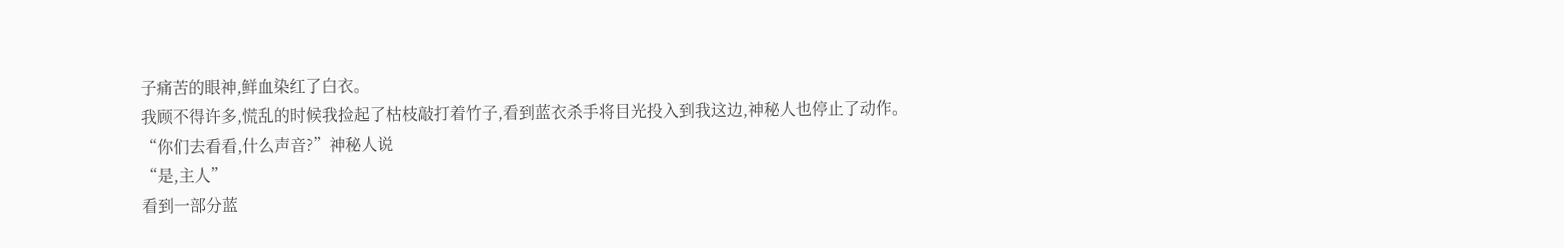子痛苦的眼神,鲜血染红了白衣。
我顾不得许多,慌乱的时候我捡起了枯枝敲打着竹子,看到蓝衣杀手将目光投入到我这边,神秘人也停止了动作。
“你们去看看,什么声音?”神秘人说
“是,主人”
看到一部分蓝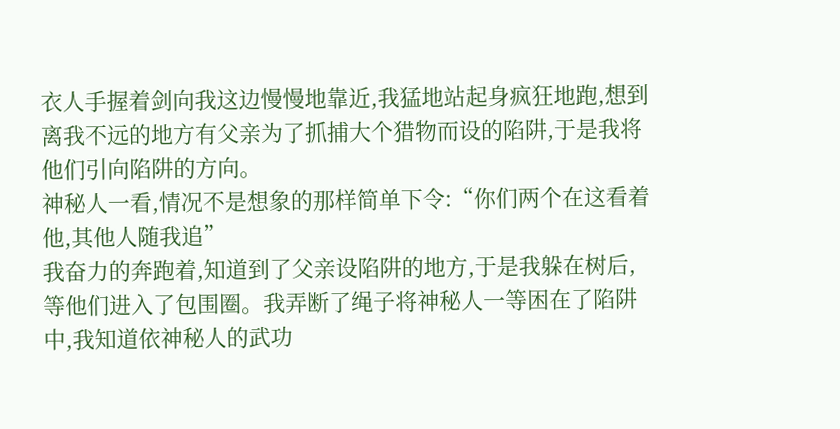衣人手握着剑向我这边慢慢地靠近,我猛地站起身疯狂地跑,想到离我不远的地方有父亲为了抓捕大个猎物而设的陷阱,于是我将他们引向陷阱的方向。
神秘人一看,情况不是想象的那样简单下令:“你们两个在这看着他,其他人随我追”
我奋力的奔跑着,知道到了父亲设陷阱的地方,于是我躲在树后,等他们进入了包围圈。我弄断了绳子将神秘人一等困在了陷阱中,我知道依神秘人的武功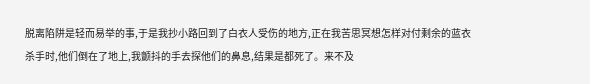脱离陷阱是轻而易举的事,于是我抄小路回到了白衣人受伤的地方,正在我苦思冥想怎样对付剩余的蓝衣杀手时,他们倒在了地上,我颤抖的手去探他们的鼻息,结果是都死了。来不及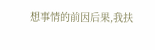想事情的前因后果,我扶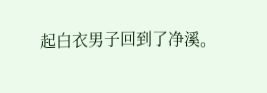起白衣男子回到了净溪。